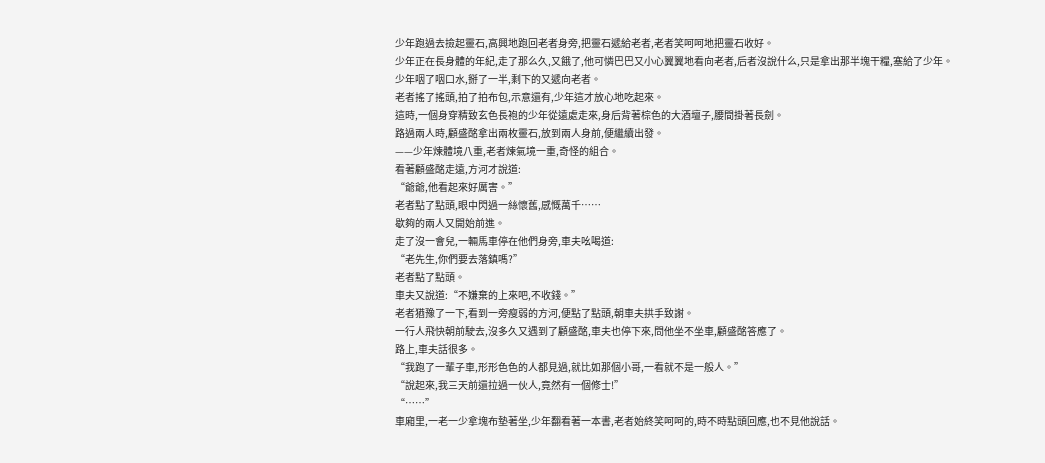少年跑過去撿起靈石,高興地跑回老者身旁,把靈石遞給老者,老者笑呵呵地把靈石收好。
少年正在長身體的年紀,走了那么久,又餓了,他可憐巴巴又小心翼翼地看向老者,后者沒說什么,只是拿出那半塊干糧,塞給了少年。
少年咽了咽口水,掰了一半,剩下的又遞向老者。
老者搖了搖頭,拍了拍布包,示意還有,少年這才放心地吃起來。
這時,一個身穿精致玄色長袍的少年從遠處走來,身后背著棕色的大酒壇子,腰間掛著長劍。
路過兩人時,顧盛酩拿出兩枚靈石,放到兩人身前,便繼續出發。
——少年煉體境八重,老者煉氣境一重,奇怪的組合。
看著顧盛酩走遠,方河才說道:
“爺爺,他看起來好厲害。”
老者點了點頭,眼中閃過一絲懷舊,感慨萬千……
歇夠的兩人又開始前進。
走了沒一會兒,一輛馬車停在他們身旁,車夫吆喝道:
“老先生,你們要去落鎮嗎?”
老者點了點頭。
車夫又說道:“不嫌棄的上來吧,不收錢。”
老者猶豫了一下,看到一旁瘦弱的方河,便點了點頭,朝車夫拱手致謝。
一行人飛快朝前駛去,沒多久又遇到了顧盛酩,車夫也停下來,問他坐不坐車,顧盛酩答應了。
路上,車夫話很多。
“我跑了一輩子車,形形色色的人都見過,就比如那個小哥,一看就不是一般人。”
“說起來,我三天前還拉過一伙人,竟然有一個修士!”
“……”
車廂里,一老一少拿塊布墊著坐,少年翻看著一本書,老者始終笑呵呵的,時不時點頭回應,也不見他說話。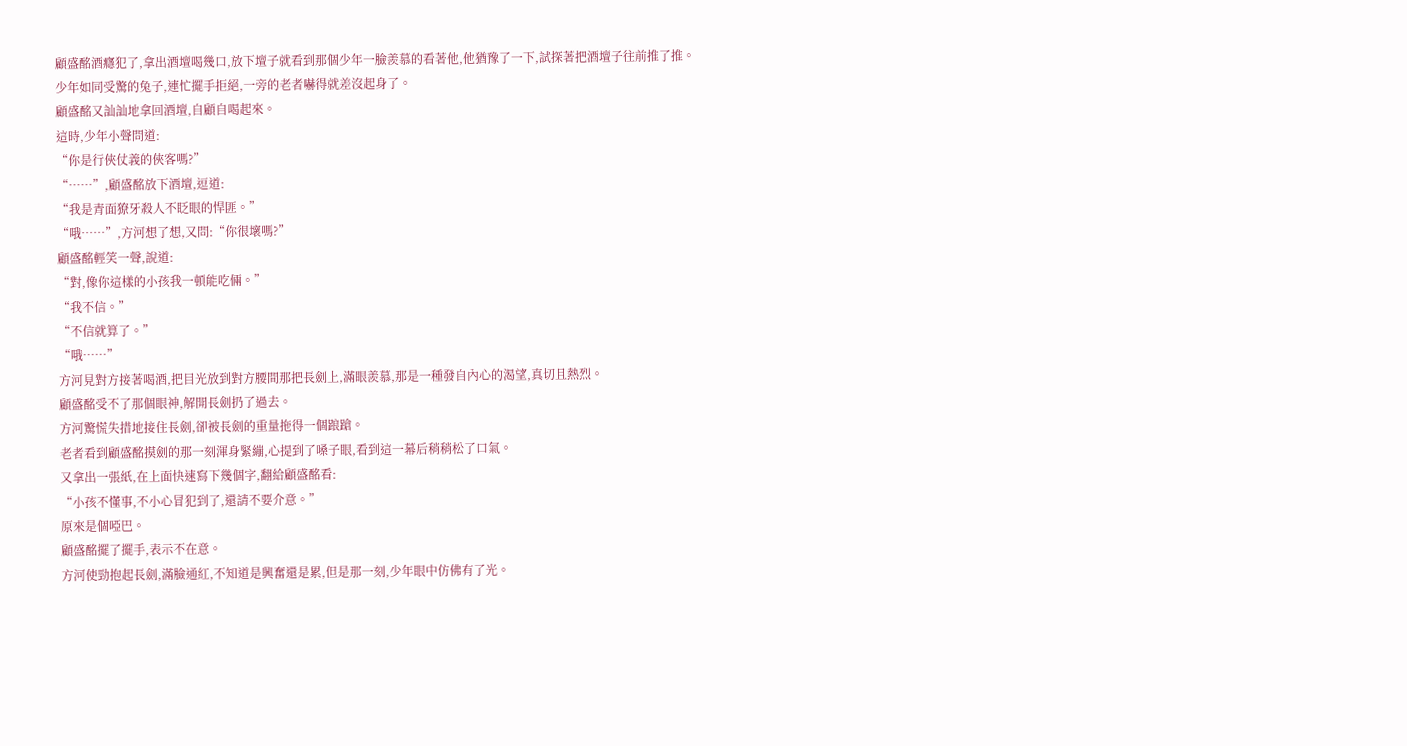顧盛酩酒癮犯了,拿出酒壇喝幾口,放下壇子就看到那個少年一臉羨慕的看著他,他猶豫了一下,試探著把酒壇子往前推了推。
少年如同受驚的兔子,連忙擺手拒絕,一旁的老者嚇得就差沒起身了。
顧盛酩又訕訕地拿回酒壇,自顧自喝起來。
這時,少年小聲問道:
“你是行俠仗義的俠客嗎?”
“……”,顧盛酩放下酒壇,逗道:
“我是青面獠牙殺人不眨眼的悍匪。”
“哦……”,方河想了想,又問:“你很壞嗎?”
顧盛酩輕笑一聲,說道:
“對,像你這樣的小孩我一頓能吃倆。”
“我不信。”
“不信就算了。”
“哦……”
方河見對方接著喝酒,把目光放到對方腰間那把長劍上,滿眼羨慕,那是一種發自內心的渴望,真切且熱烈。
顧盛酩受不了那個眼神,解開長劍扔了過去。
方河驚慌失措地接住長劍,卻被長劍的重量拖得一個踉蹌。
老者看到顧盛酩摸劍的那一刻渾身緊繃,心提到了嗓子眼,看到這一幕后稍稍松了口氣。
又拿出一張紙,在上面快速寫下幾個字,翻給顧盛酩看:
“小孩不懂事,不小心冒犯到了,還請不要介意。”
原來是個啞巴。
顧盛酩擺了擺手,表示不在意。
方河使勁抱起長劍,滿臉通紅,不知道是興奮還是累,但是那一刻,少年眼中仿佛有了光。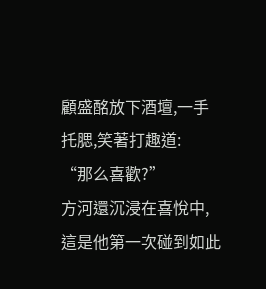顧盛酩放下酒壇,一手托腮,笑著打趣道:
“那么喜歡?”
方河還沉浸在喜悅中,這是他第一次碰到如此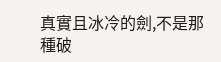真實且冰冷的劍,不是那種破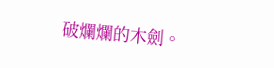破爛爛的木劍。